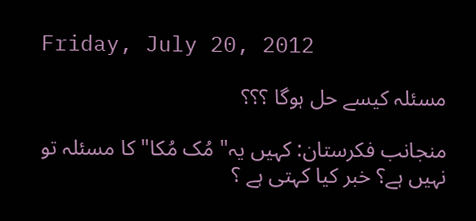Friday, July 20, 2012

مسئلہ کیسے حل ہوگا ؟؟؟

منجانب فکرستان: کہیں یہ" مُک مُکا" کا مسئلہ تو نہیں ہے؟ خبر کیا کہتی ہے ؟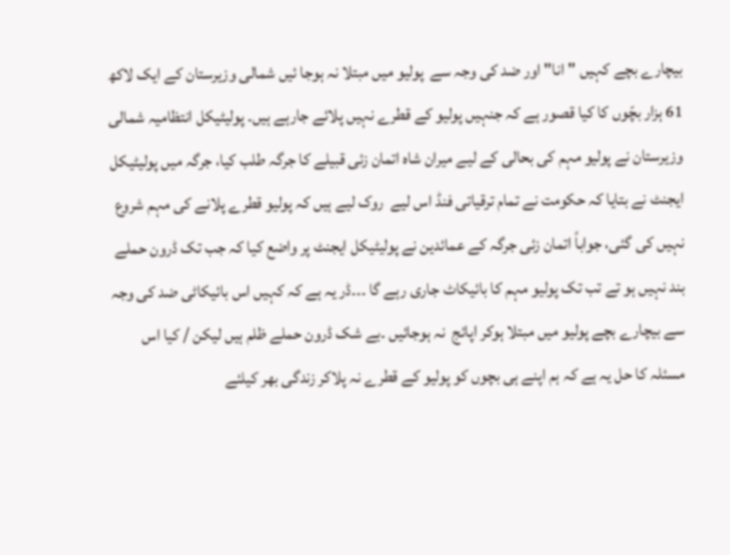بیچارے بچے کہیں "انا" اور ضد کی وجہ سے  پولیو میں مبتلا نہ ہوجا ئیں شمالی وزیرستان کے ایک لاکھ 61 ہزار بچّوں کا کیا قصور ہے کہ جنہیں پولیو کے قطرے نہیں پلائے جارہے ہیں۔ پولیٹیکل انتظامیہ شمالی وزیرستان نے پولیو مہم کی بحالی کے لیے میران شاہ اتمان زئی قبیلے کا جرگہ طلب کیا، جرگہ میں پولیٹیکل ایجنٹ نے بتایا کہ حکومت نے تمام ترقیاتی فنڈ اس لیے  روک لیے ہیں کہ پولیو قطرے پلانے کی مہم شروع نہیں کی گئی، جواباً اتمان زئی جرگہ کے عمائدین نے پولیٹیکل ایجنٹ پر واضع کیا کہ جب تک ڈرون حملے بند نہیں ہو تے تب تک پولیو مہم کا بائیکاٹ جاری رہے گا ۔۔۔ڈر یہ ہے کہ کہیں اس بائیکاٹی ضد کی وجہ سے بیچارے بچے پولیو میں مبتلا ہوکر اپائج  نہ ہوجائیں ۔بے شک ڈرون حملے ظلم ہیں لیکن / کیا اس مسئلہ کا حل یہ ہے کہ ہم اپنے ہی بچوں کو پولیو کے قطرے نہ پلاکر زندگی بھر کیلئے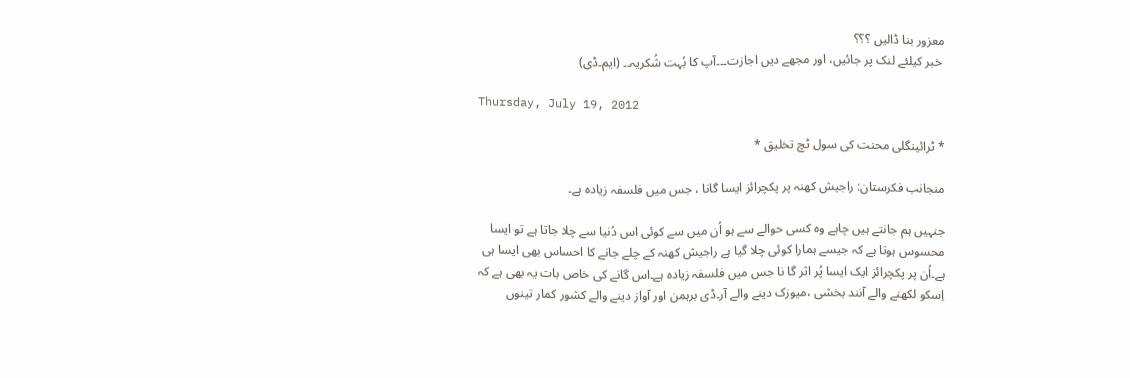معزور بنا ڈالیں ؟؟؟
 خبر کیلئے لنک پر جائیں، اور مجھے دیں اجازت۔۔۔آپ کا بُہت شُکریہ۔۔ (ایم۔ڈی)

Thursday, July 19, 2012

* ٹرائینگلی محنت کی سول ٹچ تخلیق *

منجانب فکرستان: راجیش کھنہ پر پکچرائز ایسا گانا ، جس میں فلسفہ زیادہ ہے۔

جنہیں ہم جانتے ہیں چاہے وہ کسی حوالے سے ہو اُن میں سے کوئی اس دُنیا سے چلا جاتا ہے تو ایسا محسوس ہوتا ہے کہ جیسے ہمارا کوئی چلا گیا ہے راجیش کھنہ کے چلے جانے کا احساس بھی ایسا ہی ہے۔اُن پر پکچرائز ایک ایسا پُر اثر گا نا جس میں فلسفہ زیادہ ہے۔اس گانے کی خاص بات یہ بھی ہے کہ اِسکو لکھنے والے آنند بخشی ،میوزک دینے والے آر۔ڈی برہمن اور آواز دینے والے کشور کمار تینوں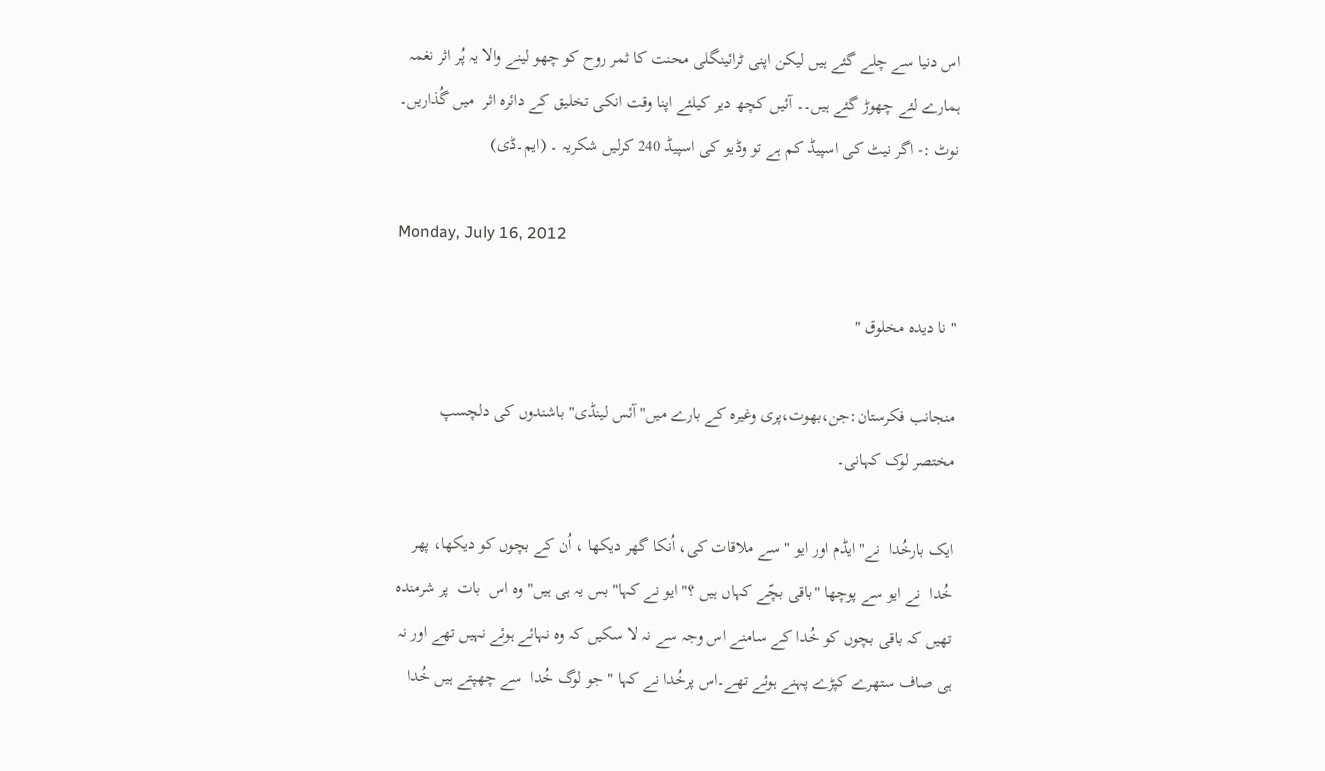اس دنیا سے چلے گئے ہیں لیکن اپنی ٹرائینگلی محنت کا ثمر روح کو چھو لینے والا یہ پُر اثر نغمہ ہمارے لئے چھوڑ گئے ہیں۔۔ آئیں کچھ دیر کیلئے اپنا وقت انکی تخلیق کے دائرہ اثر  میں گُذاریں۔
نوٹ :- اگر نیٹ کی اسپیڈ کم ہے تو وڈیو کی اسپیڈ 240 کرلیں شکریہ ۔ (ایم۔ڈی)

Monday, July 16, 2012

" نا دیدہ مخلوق "

منجانب فکرستان:جن،بھوت،پری وغیرہ کے بارے میں"آئس لینڈی" باشندوں کی دلچسپ مختصر لوک کہانی۔

ایک بارخُدا  نے"ایڈم اور ایو " سے ملاقات کی، اُنکا گھر دیکھا ، اُن کے بچوں کو دیکھا، پھر خُدا  نے ایو سے پوچھا "باقی بچّے کہاں ہیں ؟" ایو نے کہا" بس یہ ہی ہیں" وہ اس  بات  پر شرمندہ تھیں کہ باقی بچوں کو خُدا کے سامنے اس وجہ سے نہ لا سکیں کہ وہ نہائے ہوئے نہیں تھے اور نہ ہی صاف ستھرے کپڑے پہنے ہوئے تھے۔اس پرخُدا نے کہا " جو لوگ خُدا  سے چھپتے ہیں خُدا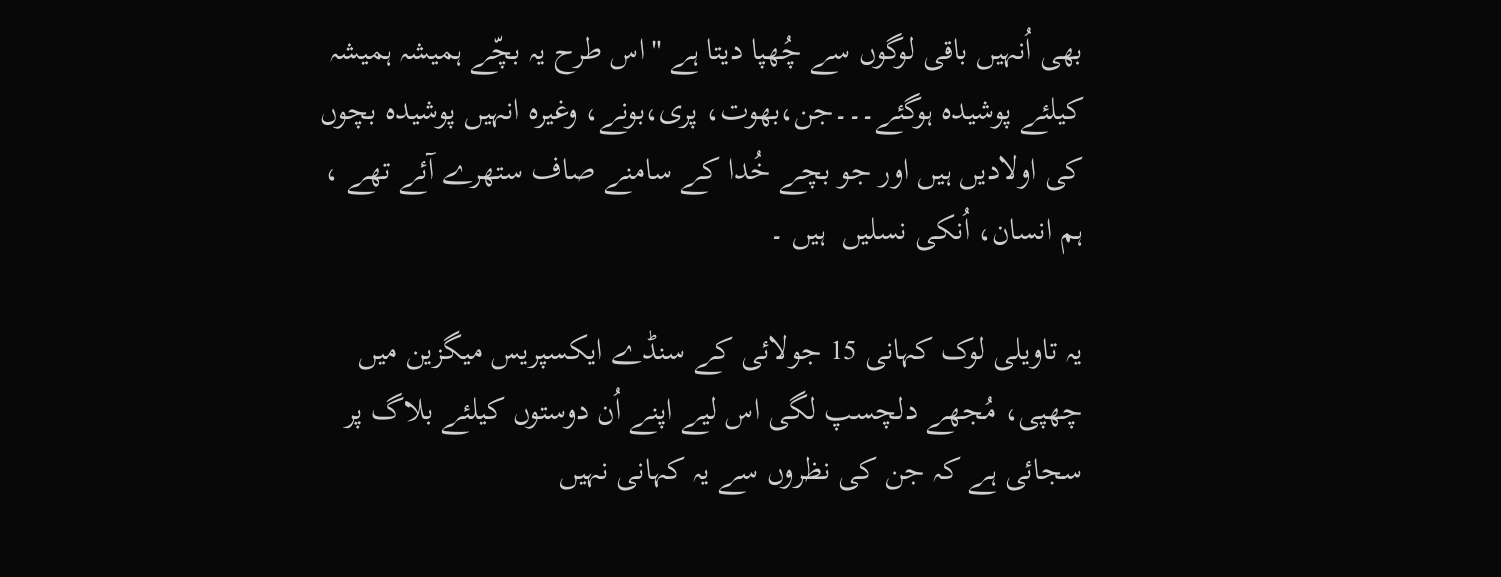بھی اُنہیں باقی لوگوں سے چُھپا دیتا ہے "اس طرح یہ بچّے ہمیشہ ہمیشہ کیلئے پوشیدہ ہوگئے۔۔۔جن،بھوت، پری،بونے، وغیرہ انہیں پوشیدہ بچوں کی اولادیں ہیں اور جو بچے خُدا کے سامنے صاف ستھرے آئے تھے ، ہم انسان، اُنکی نسلیں  ہیں ۔

یہ تاویلی لوک کہانی 15 جولائی کے سنڈے ایکسپریس میگزین میں چھپی، مُجھے دلچسپ لگی اس لیے اپنے اُن دوستوں کیلئے بلاگ پر سجائی ہے کہ جن کی نظروں سے یہ کہانی نہیں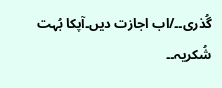گُذری۔۔/اب اجازت دیں۔آپکا بُہت شُکریہ۔۔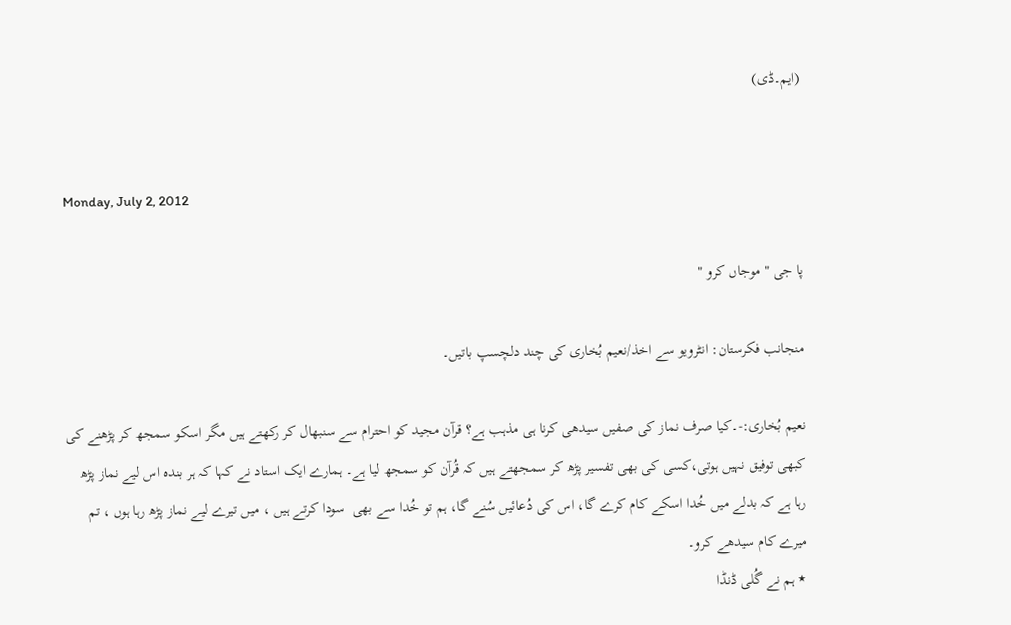(ایم۔ڈی)


Monday, July 2, 2012

پا جی " موجاں کرو "

منجانب فکرستان: انٹرویو سے اخذ/نعیم بُخاری کی چند دلچسپ باتیں۔

نعیم بُخاری:-۔کیا صرف نماز کی صفیں سیدھی کرنا ہی مذہب ہے؟ قرآن مجید کو احترام سے سنبھال کر رکھتے ہیں مگر اسکو سمجھ کر پڑھنے کی کبھی توفیق نہیں ہوتی،کسی کی بھی تفسیر پڑھ کر سمجھتے ہیں کہ قُرآن کو سمجھ لیا ہے۔ ہمارے ایک استاد نے کہا کہ ہر بندہ اس لیے نماز پڑھ رہا ہے کہ بدلے میں خُدا اسکے کام کرے گا، اس کی دُعائیں سُنے گا، ہم تو خُدا سے بھی  سودا کرتے ہیں ، میں تیرے لیے نماز پڑھ رہا ہوں ، تم میرے کام سیدھے کرو۔
٭ ہم نے گُلی ڈنڈا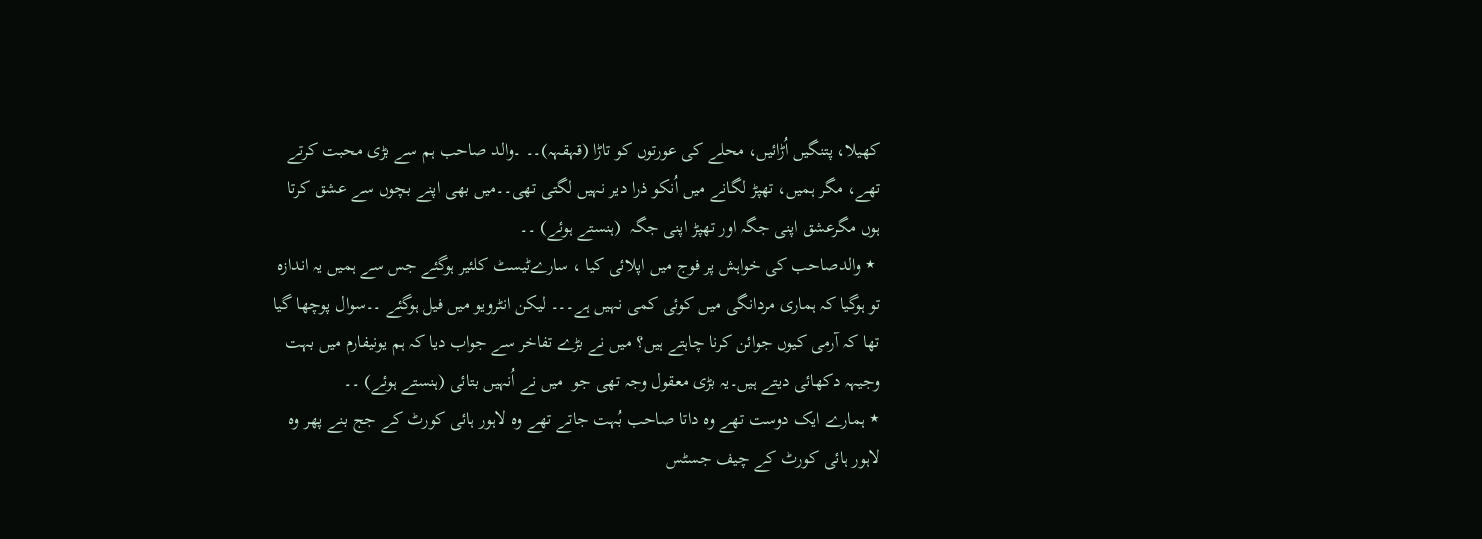کھیلا، پتنگیں اُڑائیں، محلے کی عورتوں کو تاڑا (قہقہہ)۔۔ ۔والد صاحب ہم سے بڑی محبت کرتے تھے، مگر ہمیں، تھپڑ لگانے میں اُنکو ذرا دیر نہیں لگتی تھی۔۔میں بھی اپنے بچوں سے عشق کرتا ہوں مگرعشق اپنی جگہ اور تھپڑ اپنی جگہ  (ہنستے ہوئے) ۔۔
 ٭ والدصاحب کی خواہش پر فوج میں اپلائی کیا ، سارےٹیسٹ کلئیر ہوگئے جس سے ہمیں یہ اندازہ تو ہوگیا کہ ہماری مردانگی میں کوئی کمی نہیں ہے۔۔۔ لیکن انٹرویو میں فیل ہوگئے ۔۔سوال پوچھا گیا تھا کہ آرمی کیوں جوائن کرنا چاہتے ہیں؟ میں نے بڑے تفاخر سے جواب دیا کہ ہم یونیفارم میں بہت وجیہہ دکھائی دیتے ہیں۔یہ بڑی معقول وجہ تھی جو  میں نے اُنہیں بتائی (ہنستے ہوئے) ۔۔
٭ ہمارے ایک دوست تھے وہ داتا صاحب بُہت جاتے تھے وہ لاہور ہائی کورٹ کے جج بنے پھر وہ لاہور ہائی کورٹ کے چیف جسٹس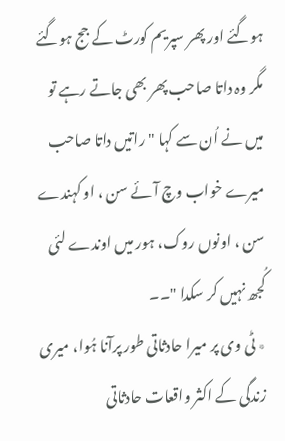ہوگئے اور پھر سپریم کورٹ کے جج ہوگئے مگر وہ داتا صاحب پھر بھی جاتے رہے تو میں نے اُن سے کہا " راتیں داتا صاحب میرے خواب وچ آئے سن ، او کہندے سن ، اونوں روک، ہور میں اوندے لئی کُجھ نہیں کر سکدا "۔۔
٭ ٹی وی پر میرا حادثاتی طور پرآنا ہُوا، میری زندگی کے اکثر واقعات حادثاتی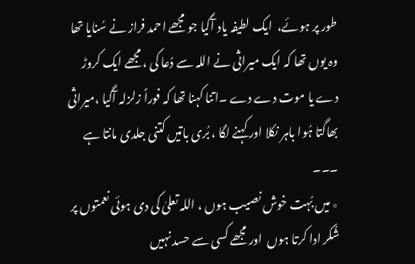طور پر ہوئے،  ایک لطیفہ یاد آگیا جو مجھے احمد فراز نے سُنایا تھا وہ یوں تھا کہ ایک میراثی نے اللہ سے دُعا کی ، مجھے ایک کروڑ دے یا موت دے دے ۔اتنا کہنا تھا کہ فوراً زلزلہ آگیا ،میراثی بھاگتا ہُوا باہر نکلا اور کہنے لگا ، بُری باتیں کتنی جلدی مانتا ہے ۔۔۔
٭ میں بُہت خوش نصیب ہوں ، اللہ تعلیٰ کی دی ہوئی نعمتوں پر شُکر ادا کرتا ہوں  اور مجھے کسی سے حسد نہیں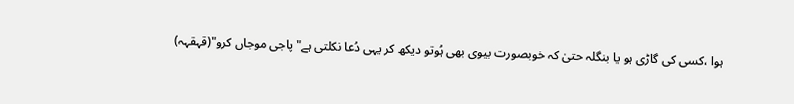ہوا ،کسی کی گاڑی ہو یا بنگلہ حتیٰ کہ خوبصورت بیوی بھی ہُوتو دیکھ کر یہی دُعا نکلتی ہے"پاجی موجاں کرو"(قہقہہ)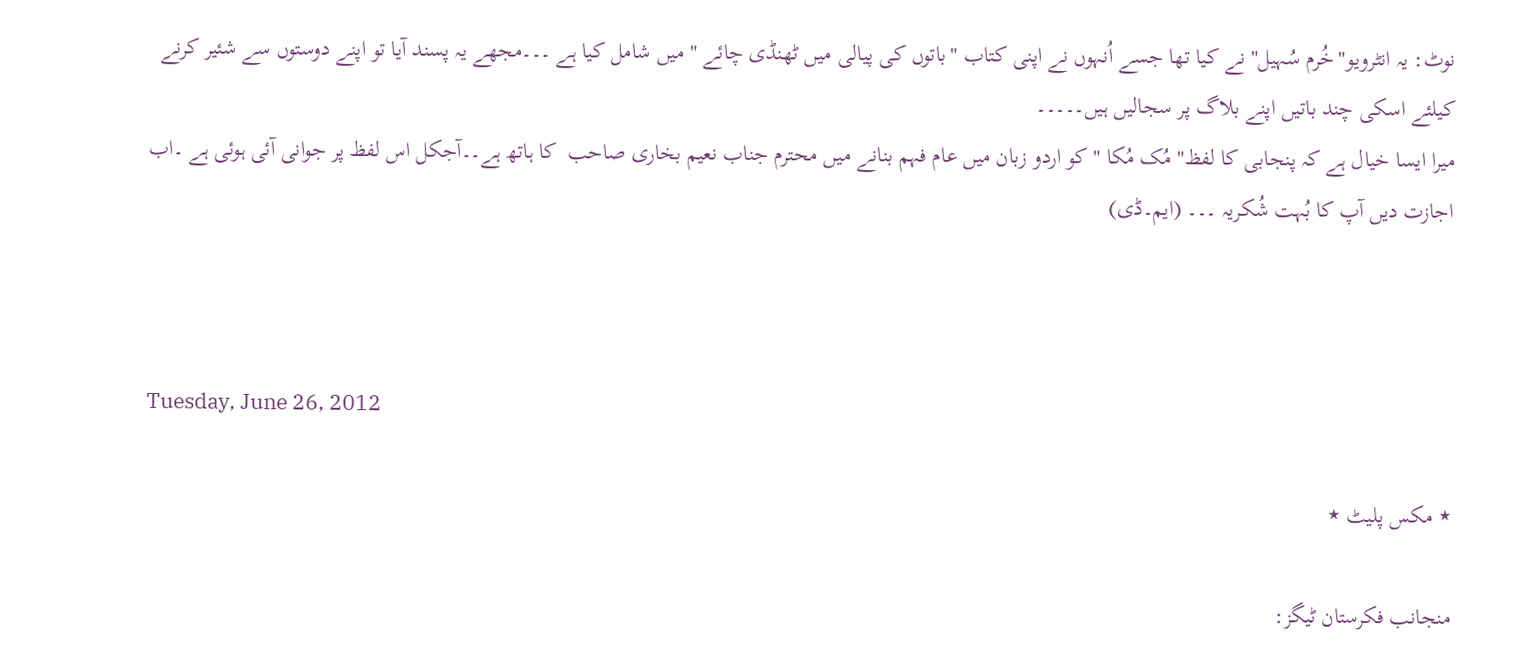نوٹ: یہ انٹرویو"خُرم سُہیل" نے کیا تھا جسے اُنہوں نے اپنی کتاب "باتوں کی پیالی میں ٹھنڈی چائے " میں شامل کیا ہے ۔۔۔مجھے یہ پسند آیا تو اپنے دوستوں سے شئیر کرنے کیلئے اسکی چند باتیں اپنے بلاگ پر سجالیں ہیں۔۔۔۔۔
میرا ایسا خیال ہے کہ پنجابی کا لفظ" مُک مُکا " کو اردو زبان میں عام فہم بنانے میں محترم جناب نعیم بخاری صاحب  کا ہاتھ ہے۔۔آجکل اس لفظ پر جوانی آئی ہوئی ہے ۔اب اجازت دیں آپ کا بُہت شُکریہ ۔۔۔ (ایم۔ڈی)



Tuesday, June 26, 2012

٭ مکس پلیٹ ٭

منجانب فکرستان ٹیگز: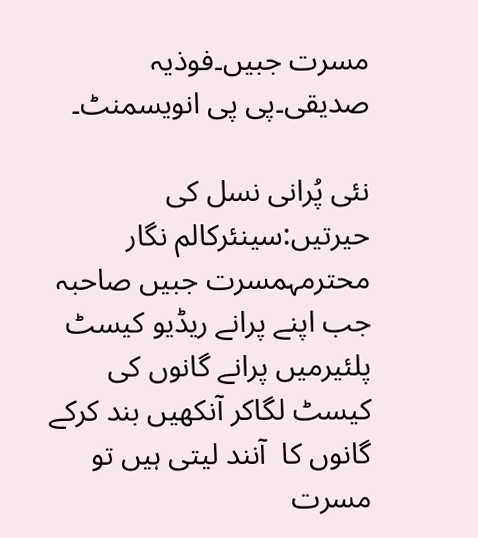مسرت جبیں۔فوذیہ صدیقی۔پی پی انویسمنٹ۔

نئی پُرانی نسل کی حیرتیں:سینئرکالم نگار محترمہمسرت جبیں صاحبہ جب اپنے پرانے ریڈیو کیسٹ پلئیرمیں پرانے گانوں کی کیسٹ لگاکر آنکھیں بند کرکے گانوں کا  آنند لیتی ہیں تو مسرت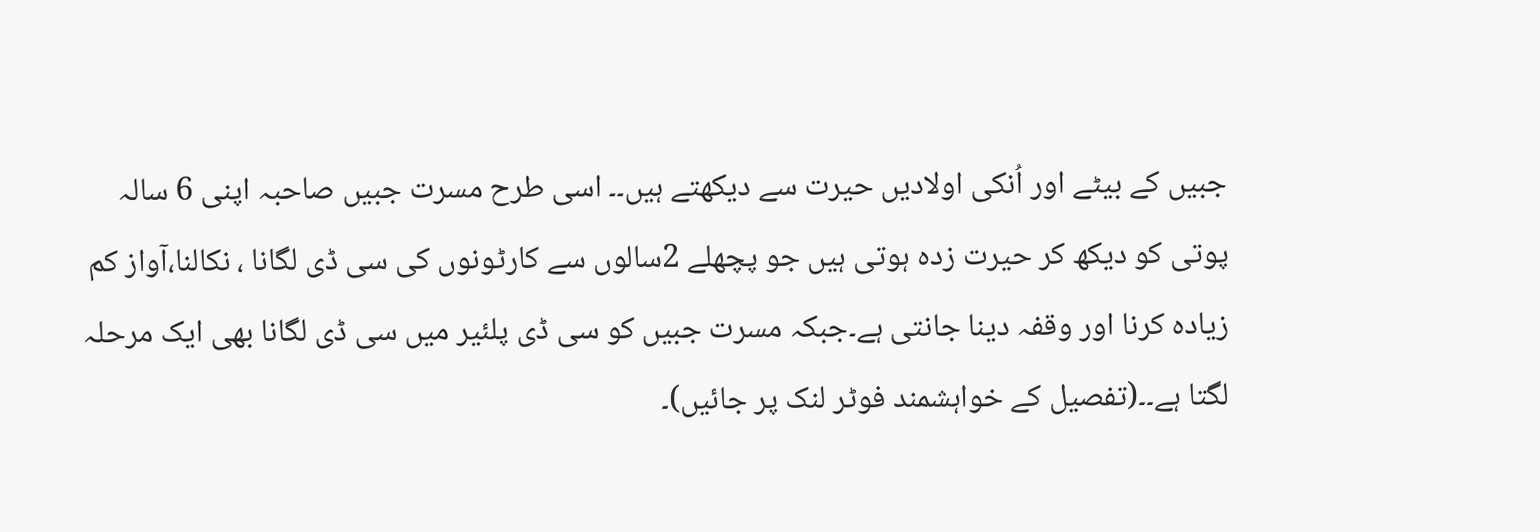جبیں کے بیٹے اور اُنکی اولادیں حیرت سے دیکھتے ہیں۔۔ اسی طرح مسرت جبیں صاحبہ اپنی 6 سالہ پوتی کو دیکھ کر حیرت زدہ ہوتی ہیں جو پچھلے 2سالوں سے کارٹونوں کی سی ڈی لگانا ، نکالنا،آواز کم زیادہ کرنا اور وقفہ دینا جانتی ہے۔جبکہ مسرت جبیں کو سی ڈی پلئیر میں سی ڈی لگانا بھی ایک مرحلہ لگتا ہے۔۔(تفصیل کے خواہشمند فوٹر لنک پر جائیں)۔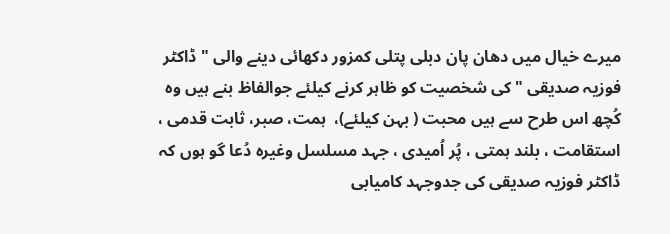میرے خیال میں دھان پان دبلی پتلی کمزور دکھائی دینے والی " ڈاکٹر فوزیہ صدیقی " کی شخصیت کو ظاہر کرنے کیلئے جوالفاظ بنے ہیں وہ کُچھ اس طرح سے ہیں محبت ( بہن کیلئے)،  ہمت، صبر، ثابت قدمی ، استقامت ، بلند ہمتی ، پُر اُمیدی ، جہد مسلسل وغیرہ دُعا گو ہوں کہ ڈاکٹر فوزیہ صدیقی کی جدوجہد کامیابی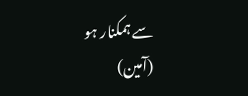سے ہمکنار ہو (آمین)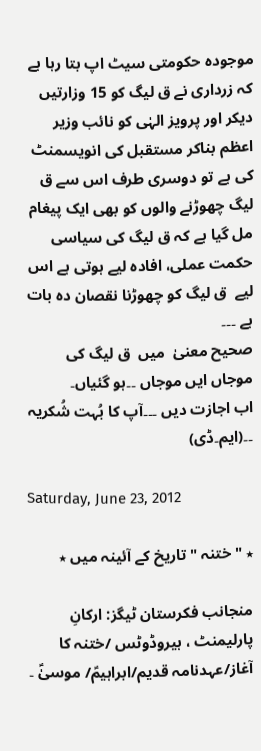موجودہ حکومتی سیٹ اپ بتا رہا ہے کہ زرداری نے ق لیگ کو 15 وزارتیں دیکر اور پرویز الہٰی کو نائب وزیر اعظم بناکر مستقبل کی انویسمنٹ کی ہے تو دوسری طرف اس سے ق لیگ چھوڑنے والوں کو بھی ایک پیغام مل گیا ہے کہ ق لیگ کی سیاسی حکمت عملی، افادہ لیے ہوتی ہے اس لیے  ق لیگ کو چھوڑنا نقصان دہ بات ہے ۔۔۔
صحیح معنیٰ  میں  ق لیگ کی موجاں ایں موجاں ۔۔ہو گئیاں۔
اب اجازت دیں ۔۔۔آپ کا بُہت شُکریہ ۔۔(ایم۔ڈی)

Saturday, June 23, 2012

٭ " ختنہ " تاریخ کے آئینہ میں ٭

منجانب فکرستان ٹیگز: ارکانِ پارلیمنٹ ، ہیروڈوٹس /ختنہ کا آغاز/عہدنامہ قدیم/ابراہیمؑ/ موسیٰؑ ۔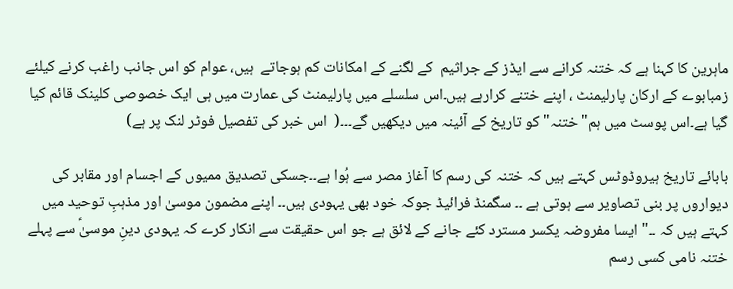ماہرین کا کہنا ہے کہ ختنہ کرانے سے ایڈز کے جراثیم  کے لگنے کے امکانات کم ہوجاتے  ہیں، عوام کو اس جانب راغب کرنے کیلئے زمبابوے کے ارکان پارلیمنٹ ، اپنے ختنے کرارہے ہیں۔اس سلسلے میں پارلیمنٹ کی عمارت میں ہی ایک خصوصی کلینک قائم کیا گیا ہے۔اس پوسٹ میں ہم"ختنہ" کو تاریخ کے آئینہ میں دیکھیں گے۔۔۔(  اس خبر کی تفصیل فوٹر لنک پر ہے)

بابائے تاریخ ہیروڈوٹس کہتے ہیں کہ ختنہ کی رسم کا آغاز مصر سے ہُوا ہے۔۔جسکی تصدیق ممیوں کے اجسام اور مقابر کی دیواروں پر بنی تصاویر سے ہوتی ہے ۔۔ سگمنڈ فرائیڈ جوکہ خود بھی یہودی ہیں۔۔ اپنے مضمون موسیٰ اور مذہبِ توحید میں کہتے ہیں کہ ۔۔" ایسا مفروضہ یکسر مسترد کئے جانے کے لائق ہے جو اس حقیقت سے انکار کرے کہ یہودی دینِ موسیٰؑ سے پہلے ختنہ نامی کسی رسم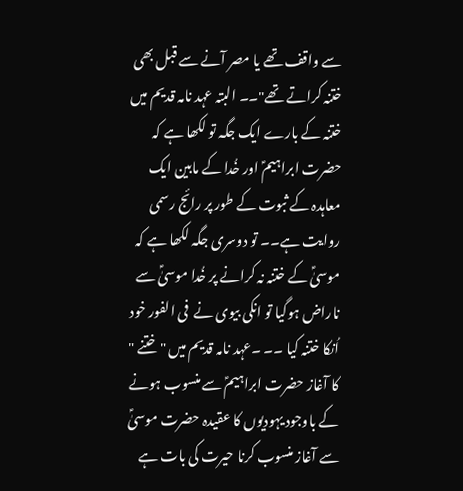سے واقف تھے یا مصر آنے سے قبل بھی ختنہ کراتے تھے"۔۔ البتہ عہد نامہ قدیم میں  ختنہ کے بارے ایک جگہ تو لکھا ہے کہ حضرت ابراہیمؑ اور خُدا کے مابین ایک معاہدہ کے ثبوت کے طور پر رائج رسمی روایت ہے۔۔ تو دوسری جگہ لکھا ہے کہ موسیٰؑ کے ختنہ نہ کرانے پر خُدا موسیٰؑ سے ناراض ہوگیا تو انکی بیوی نے  فی الفور خود اُنکا ختنہ کیا ۔۔ ۔عہد نامہ قدیم میں " ختنے " کا آغاز حضرت ابراہیمؑ سے منسوب ہونے کے باوجود یہودیوں کا عقیدہ حضرت موسیٰؑ سے آغاز منسوب کرنا حیرت کی بات ہے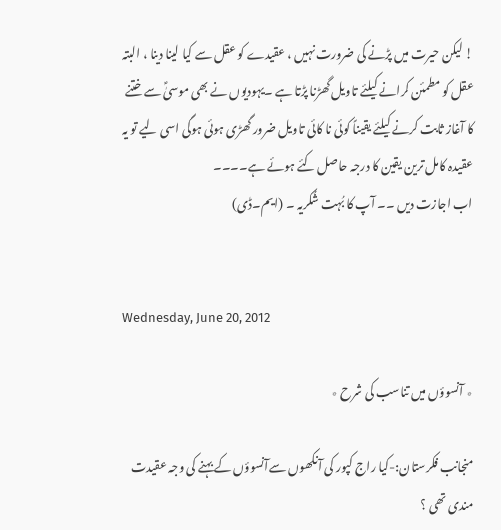! لیکن حیرت میں پڑنے کی ضرورت نہیں ، عقیدے کو عقل سے کیا لینا دینا ، البتہ عقل کو مطمئن کرانے کیلئے تاویل گھڑنا پڑتا ہے ۔یہودیوں نے بھی موسیٰؑ سے ختنے کا آغاز ثابت کرنے کیلئے یقیناً کوئی نا کائی تاویل ضرور گھڑی ہوئی ہوگی اسی لیے تو یہ عقیدہ کامل ترین یقین کا درجہ حاصل کئے ہوئے ہے۔۔۔۔
اب اجازت دیں ۔۔ آپ کا بُہت شُکریہ ۔ (ایم۔ڈی)


Wednesday, June 20, 2012

٭ آنسوؤں میں تناسب کی شرح ٭

منجانب فکرستان:-کیا راج کپور کی آنکھوں سےآنسوؤں کے بہنے کی وجہ عقیدت مندی تھی ؟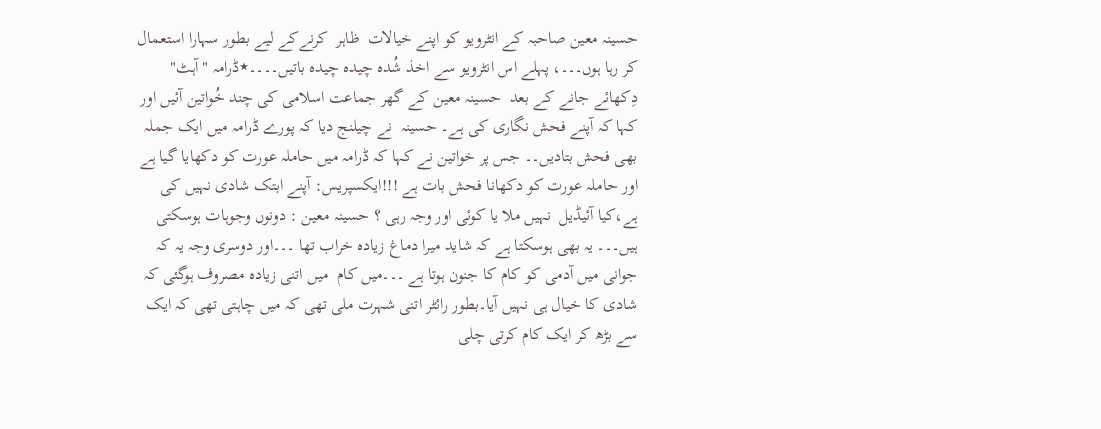حسینہ معین صاحبہ کے انٹرویو کو اپنے خیالات  ظاہر  کرنےکے لیے بطور سہارا استعمال  کر رہا ہوں۔۔۔، پہلے اس انٹرویو سے اخذ شُدہ چیدہ چیدہ باتیں۔۔۔۔٭ڈرامہ "آہٹ" دِکھائے جانے کے بعد  حسینہ معین کے گھر جماعت اسلامی کی چند خُواتین آئیں اور کہا کہ آپنے فحش نگاری کی ہے۔ حسینہ  نے چیلنج دیا کہ پورے ڈرامہ میں ایک جملہ بھی فحش بتادیں۔۔ جس پر خواتین نے کہا کہ ڈرامہ میں حاملہ عورت کو دکھایا گیا ہے اور حاملہ عورت کو دکھانا فحش بات ہے !!!ایکسپریس: آپنے ابتک شادی نہیں کی ہے،کیا آئیڈیل  نہیں ملا یا کوئی اور وجہ رہی ؟ حسینہ معین : دونوں وجوہات ہوسکتی ہیں۔۔۔ یہ بھی ہوسکتا ہے کہ شاید میرا دماغ زیادہ خراب تھا ۔۔۔اور دوسری وجہ یہ کہ جوانی میں آدمی کو کام کا جنون ہوتا ہے ۔۔۔میں کام  میں اتنی زیادہ مصروف ہوگئی کہ شادی کا خیال ہی نہیں آیا۔بطور رائٹر اتنی شہرت ملی تھی کہ میں چاہتی تھی کہ ایک سے بڑھ کر ایک کام کرتی چلی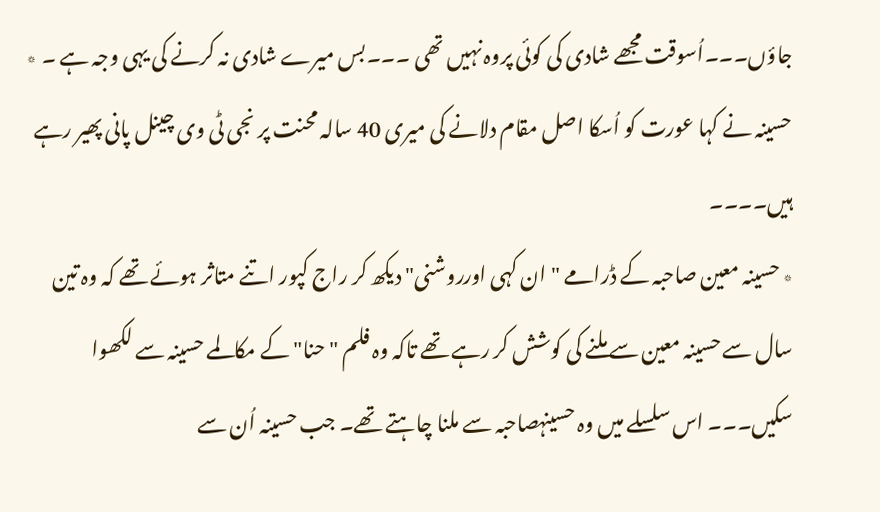جاؤں۔۔۔اُسوقت مجھے شادی کی کوئی پروہ نہیں تھی ۔۔۔بس میرے شادی نہ کرنے کی یہی وجہ ہے ۔ ٭ حسینہ نے کہا عورت کو اُسکا اصل مقام دلانے کی میری 40 سالہ محنت پر نجی ٹی وی چینل پانی پھیر رہے ہیں۔۔۔۔
٭ حسینہ معین صاحبہ کے ڈرامے " ان کہی اورروشنی" دیکھ کر راج کپور اتنے متاثر ہوئے تھے کہ وہ تین سال سے حسینہ معین سے ملنے کی کوشش کر رہے تھے تاکہ وہ فلم "حنا" کے مکالمے حسینہ سے لکھوا سکیں۔۔۔ اس سلسلے میں وہ حسینہصاحبہ سے ملنا چاہتے تھے۔ جب حسینہ اُن سے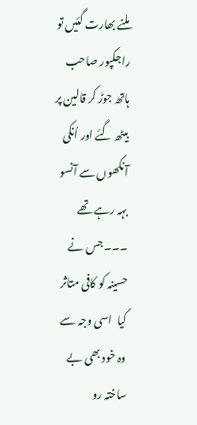ملنے بھارت گئیں تو راجکپور صاحب ہاتھ جوڑ کر قالین پر بیٹھ گئے اور اُنکی آنکھوں سے آنسو بہہ رہے تھے ۔۔۔جس نے حسینہ کو کافی متاثر کیا  اسی وجہ سے وہ خود بھی بے ساختہ رو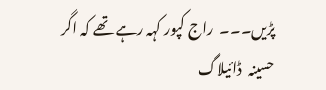پڑیں۔۔۔  راج کپور کہہ رہے تھے کہ اگر  حسینہ  ڈائیلاگ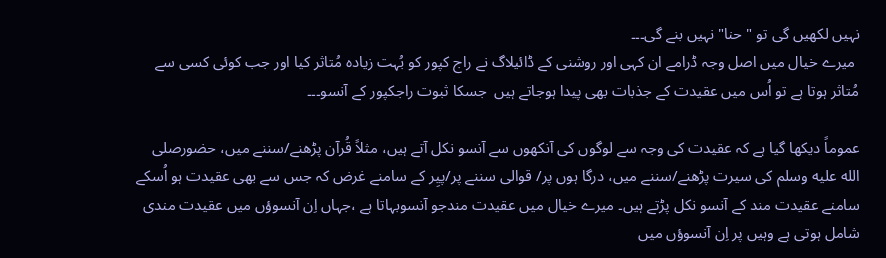نہیں لکھیں گی تو "حنا" نہیں بنے گی۔۔۔
 میرے خیال میں اصل وجہ ڈرامے ان کہی اور روشنی کے ڈائیلاگ نے راج کپور کو بُہت زیادہ مُتاثر کیا اور جب کوئی کسی سے مُتاثر ہوتا ہے تو اُس میں عقیدت کے جذبات بھی پیدا ہوجاتے ہیں  جسکا ثبوت راجکپور کے آنسو۔۔۔

عموماً دیکھا گیا ہے کہ عقیدت کی وجہ سے لوگوں کی آنکھوں سے آنسو نکل آتے ہیں، مثلاً قُرآن پڑھنے/سننے میں، حضورصلى الله عليه وسلم کی سیرت پڑھنے/سننے میں، درگا ہوں پر/ قوالی سننے پر/پیِر کے سامنے غرض کہ جس سے بھی عقیدت ہو اُسکے سامنے عقیدت مند کے آنسو نکل پڑتے ہیں۔ میرے خیال میں عقیدت مندجو آنسوبہاتا ہے ،جہاں اِن آنسوؤں میں عقیدت مندی شامل ہوتی ہے وہیں پر اِن آنسوؤں میں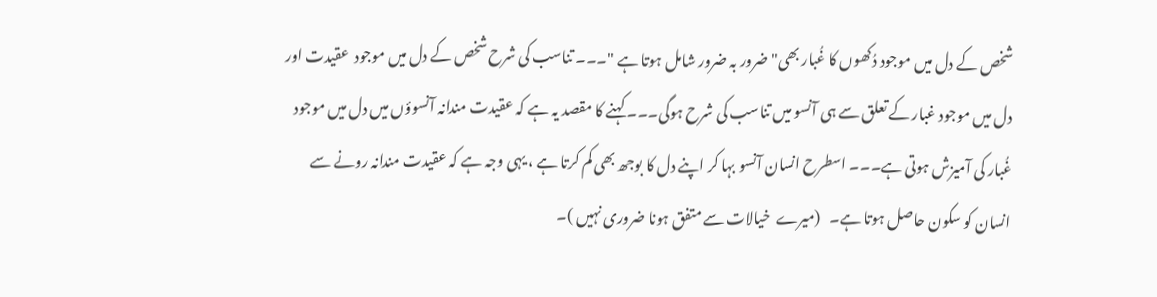شخص کے دل میں موجود دُکھوں کا غُبار بھی" ضرور بہ ضرور شامل ہوتا ہے "۔۔۔ تناسب کی شرح شخص کے دل میں موجود  عقیدت اور دل میں موجود غبار کے تعلق سے ہی آنسو میں تناسب کی شرح ہوگی۔۔۔ کہنے کا مقصد یہ ہے کہ عقیدت مندانہ آنسوؤں میں دل میں موجود غُبار کی آمیزش ہوتی ہے۔۔۔ اسطرح انسان آنسو بہا کر اپنے دل کا بوجھ بھی کم کرتا ہے ، یہی وجہ ہے کہ عقیدت مندانہ رونے سے انسان کو سکون حاصل ہوتا ہے۔   (میرے  خیالات سے متفق ہونا ضروری نہیں )۔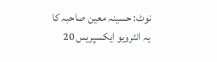نوٹ: حسینہ معین صاحبہ کا یہ انٹرویو ایکسپریس 20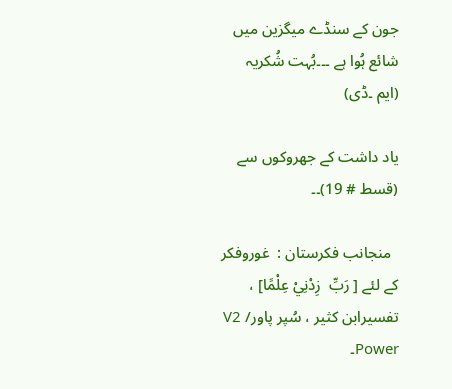جون کے سنڈے میگزین میں شائع ہُوا ہے ۔۔۔بُہت شُکریہ
(ایم ۔ڈی)

یاد داشت کے جھروکوں سے (قسط # 19)۔۔

  منجانب فکرستان :  غوروفکر کے لئے [ رَبِّ  زِدْنِيْ عِلْمًا] ، تفسیرابن کثیر ، سُپر پاور/ V2 Power۔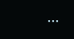...